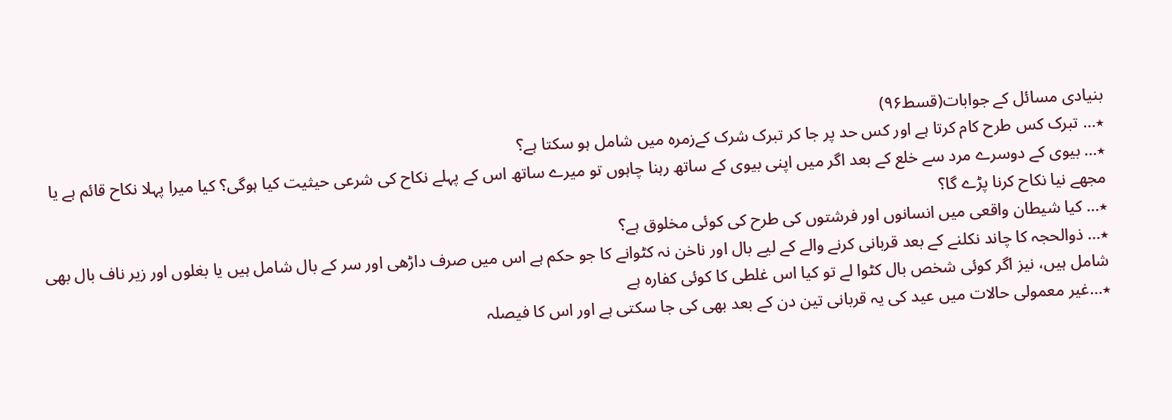بنیادی مسائل کے جوابات(قسط۹۶)
٭… تبرک کس طرح کام کرتا ہے اور کس حد پر جا کر تبرک شرک کےزمرہ میں شامل ہو سکتا ہے؟
٭… بیوی کے دوسرے مرد سے خلع کے بعد اگر میں اپنی بیوی کے ساتھ رہنا چاہوں تو میرے ساتھ اس کے پہلے نکاح کی شرعی حیثیت کیا ہوگی؟ کیا میرا پہلا نکاح قائم ہے یا مجھے نیا نکاح کرنا پڑے گا؟
٭… کیا شیطان واقعی میں انسانوں اور فرشتوں کی طرح کی کوئی مخلوق ہے؟
٭… ذوالحجہ کا چاند نکلنے کے بعد قربانی کرنے والے کے لیے بال اور ناخن نہ کٹوانے کا جو حکم ہے اس میں صرف داڑھی اور سر کے بال شامل ہیں یا بغلوں اور زیر ناف بال بھی شامل ہیں، نیز اگر کوئی شخص بال کٹوا لے تو کیا اس غلطی کا کوئی کفارہ ہے
٭…غیر معمولی حالات میں عید کی یہ قربانی تین دن کے بعد بھی کی جا سکتی ہے اور اس کا فیصلہ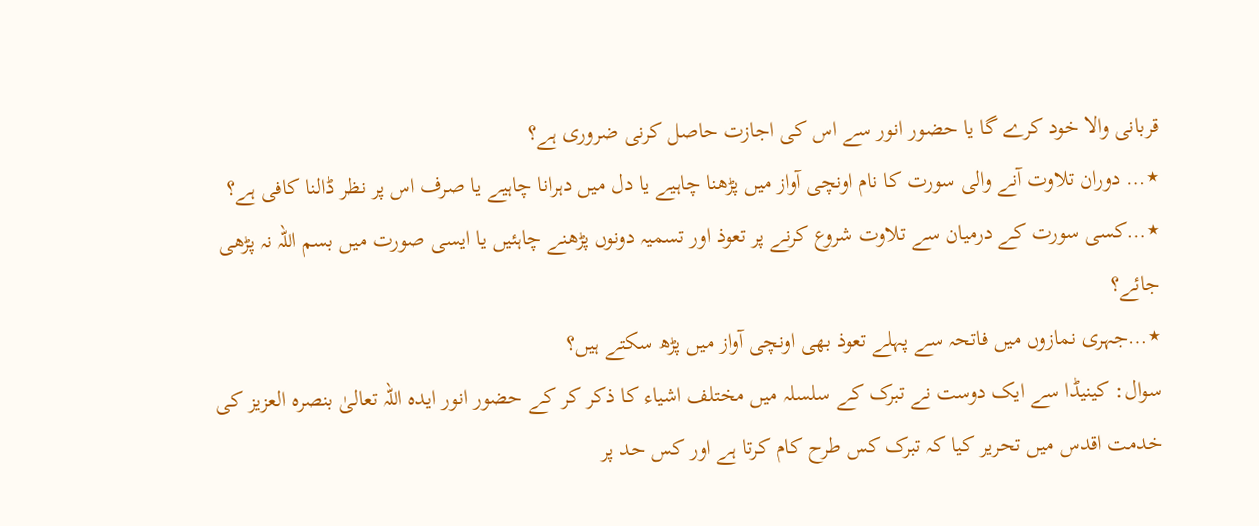قربانی والا خود کرے گا یا حضور انور سے اس کی اجازت حاصل کرنی ضروری ہے؟
٭… دوران تلاوت آنے والی سورت کا نام اونچی آواز میں پڑھنا چاہیے یا دل میں دہرانا چاہیے یا صرف اس پر نظر ڈالنا کافی ہے؟
٭…کسی سورت کے درمیان سے تلاوت شروع کرنے پر تعوذ اور تسمیہ دونوں پڑھنے چاہئیں یا ایسی صورت میں بسم اللہ نہ پڑھی جائے؟
٭…جہری نمازوں میں فاتحہ سے پہلے تعوذ بھی اونچی آواز میں پڑھ سکتے ہیں؟
سوال: کینیڈا سے ایک دوست نے تبرک کے سلسلہ میں مختلف اشیاء کا ذکر کر کے حضور انور ایدہ اللہ تعالیٰ بنصرہ العزیز کی خدمت اقدس میں تحریر کیا کہ تبرک کس طرح کام کرتا ہے اور کس حد پر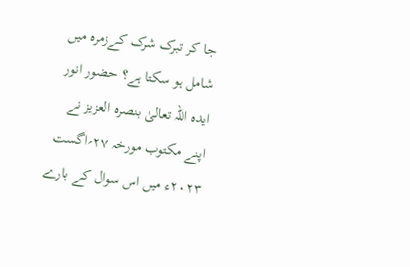جا کر تبرک شرک کےزمرہ میں شامل ہو سکتا ہے؟ حضور انور ایدہ اللہ تعالیٰ بنصرہ العزیز نے اپنے مکتوب مورخہ ۲۷؍اگست ۲۰۲۳ء میں اس سوال کے بارے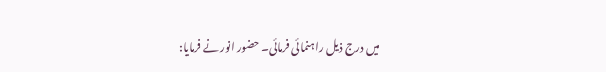میں درج ذیل راہنمائی فرمائی۔ حضور انور نے فرمایا: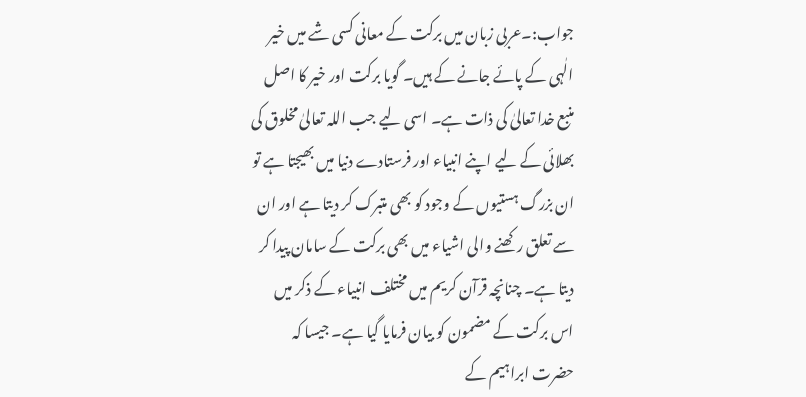جواب:۔عربی زبان میں برکت کے معانی کسی شے میں خیر الٰہی کے پائے جانے کے ہیں۔ گویا برکت اور خیر کا اصل منبع خدا تعالیٰ کی ذات ہے۔ اسی لیے جب اللہ تعالیٰ مخلوق کی بھلائی کے لیے اپنے انبیاء اور فرستادے دنیا میں بھیجتا ہے تو ان بزرگ ہستیوں کے وجود کو بھی متبرک کر دیتا ہے اور ان سے تعلق رکھنے والی اشیاء میں بھی برکت کے سامان پیدا کر دیتا ہے۔ چنانچہ قرآن کریم میں مختلف انبیاء کے ذکر میں اس برکت کے مضمون کو بیان فرمایا گیا ہے۔ جیسا کہ حضرت ابراہیم کے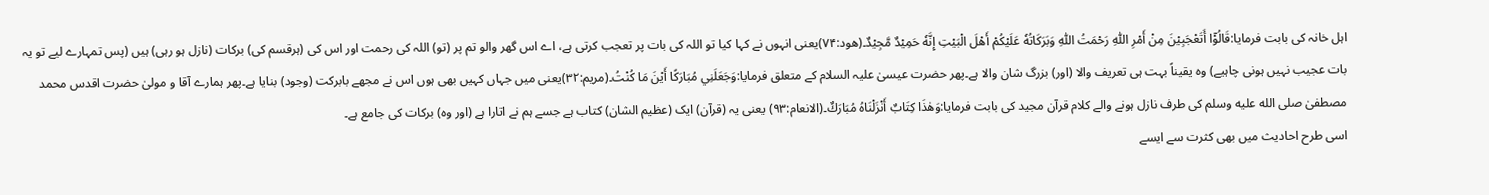اہل خانہ کی بابت فرمایا:قَالُوْٓا أَتَعْجَبِيْنَ مِنْ أَمْرِ اللّٰهِ رَحْمَتُ اللّٰهِ وَبَرَكَاتُهٗ عَلَيْكُمْ أَهْلَ الْبَيْتِ إِنَّهٗ حَمِيْدٌ مَّجِيْدٌ۔(ھود:۷۴)یعنی انہوں نے کہا کیا تو اللہ کی بات پر تعجب کرتی ہے، اے اس گھر والو تم پر (تو) اللہ کی رحمت اور اس کی (ہرقسم کی) برکات (نازل ہو رہی) ہیں (پس تمہارے لیے تو یہ بات عجیب نہیں ہونی چاہیے) وہ یقیناً بہت ہی تعریف والا (اور) بزرگ شان والا ہے۔پھر حضرت عیسیٰ علیہ السلام کے متعلق فرمایا:وَجَعَلَنِي مُبَارَكًا أَيْنَ مَا كُنْتُ۔(مریم:۳۲)یعنی میں جہاں کہیں بھی ہوں اس نے مجھے بابرکت (وجود) بنایا ہے۔پھر ہمارے آقا و مولیٰ حضرت اقدس محمد مصطفیٰ صلى الله عليه وسلم کی طرف نازل ہونے والے کلام قرآن مجید کی بابت فرمایا:وَهٰذَا كِتَابٌ أَنْزَلْنَاهُ مُبَارَكٌ۔(الانعام:۹۳) یعنی یہ (قرآن) ایک (عظیم الشان) کتاب ہے جسے ہم نے اتارا ہے (اور وہ) برکات کی جامع ہے۔
اسی طرح احادیث میں بھی کثرت سے ایسے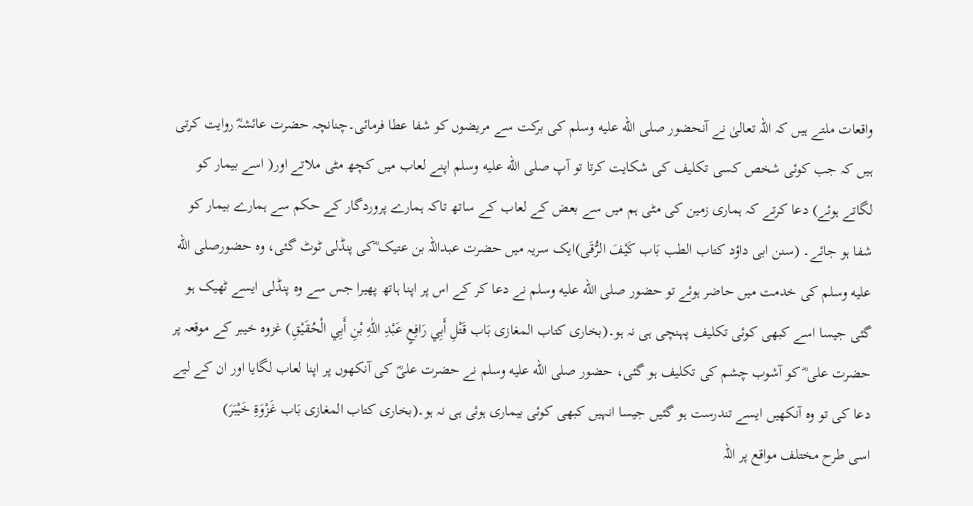واقعات ملتے ہیں کہ اللہ تعالیٰ نے آنحضور صلى الله عليه وسلم کی برکت سے مریضوں کو شفا عطا فرمائی۔چنانچہ حضرت عائشہؓ روایت کرتی ہیں کہ جب کوئی شخص کسی تکلیف کی شکایت کرتا تو آپ صلى الله عليه وسلم اپنے لعاب میں کچھ مٹی ملاتے اور( اسے بیمار کو لگاتے ہوئے) دعا کرتے کہ ہماری زمین کی مٹی ہم میں سے بعض کے لعاب کے ساتھ تاکہ ہمارے پروردگار کے حکم سے ہمارے بیمار کو شفا ہو جائے۔ (سنن ابی داؤد کتاب الطب بَاب كَيْفَ الرُّقَى)ایک سریہ میں حضرت عبداللہ بن عتیک ؓکی پنڈلی ٹوٹ گئی، وہ حضورصلى الله عليه وسلم کی خدمت میں حاضر ہوئے تو حضور صلى الله عليه وسلم نے دعا کر کے اس پر اپنا ہاتھ پھیرا جس سے وہ پنڈلی ایسے ٹھیک ہو گئی جیسا اسے کبھی کوئی تکلیف پہنچی ہی نہ ہو۔(بخاری کتاب المغازی بَاب قَتْلِ أَبِي رَافِعٍ عَبْدِ اللّٰهِ بْنِ أَبِي الْحُقَيْقِ) غزوہ خیبر کے موقعہ پر حضرت علی ؓ کو آشوب چشم کی تکلیف ہو گئی، حضور صلى الله عليه وسلم نے حضرت علیؓ کی آنکھوں پر اپنا لعاب لگایا اور ان کے لیے دعا کی تو وہ آنکھیں ایسے تندرست ہو گئیں جیسا انہیں کبھی کوئی بیماری ہوئی ہی نہ ہو۔(بخاری کتاب المغازی بَاب غَزْوَةِ خَيْبَرَ)
اسی طرح مختلف مواقع پر اللہ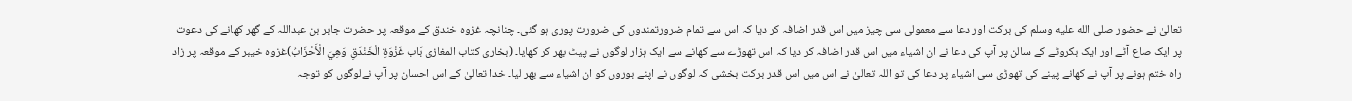تعالیٰ نے حضور صلى الله عليه وسلم کی برکت اور دعا سے معمولی سی چیز میں اس قدر اضافہ کر دیا کہ اس سے تمام ضرورتمندوں کی ضرورت پوری ہو گئی۔ چنانچہ غزوہ خندق کے موقعہ پر حضرت جابر بن عبداللہ کے گھر کھانے کی دعوت پر ایک صاع آٹے اور ایک بکروٹے کے سالن پر آپ کی دعا نے ان اشیاء میں اس قدر اضافہ کر دیا کہ اس تھوڑے سے کھانے سے ایک ہزار لوگوں نے پیٹ بھر کر کھایا۔ (بخاری کتاب المغازی بَاب غَزْوَةِ الْخَنْدَقِ وَهِيَ الْأَحْزَابُ)غزوہ خیبر کے موقعہ پر زاد راہ ختم ہونے پر آپ نے کھانے پینے کی تھوڑی سی اشیاء پر دعا کی تو اللہ تعالیٰ نے اس میں اس قدر برکت بخشی کہ لوگوں نے اپنے بوروں کو ان اشیاء سے بھر لیا۔ خدا تعالیٰ کے اس احسان پر آپ نےلوگوں کو توجہ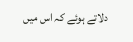دلاتے ہوئے کہ اس میں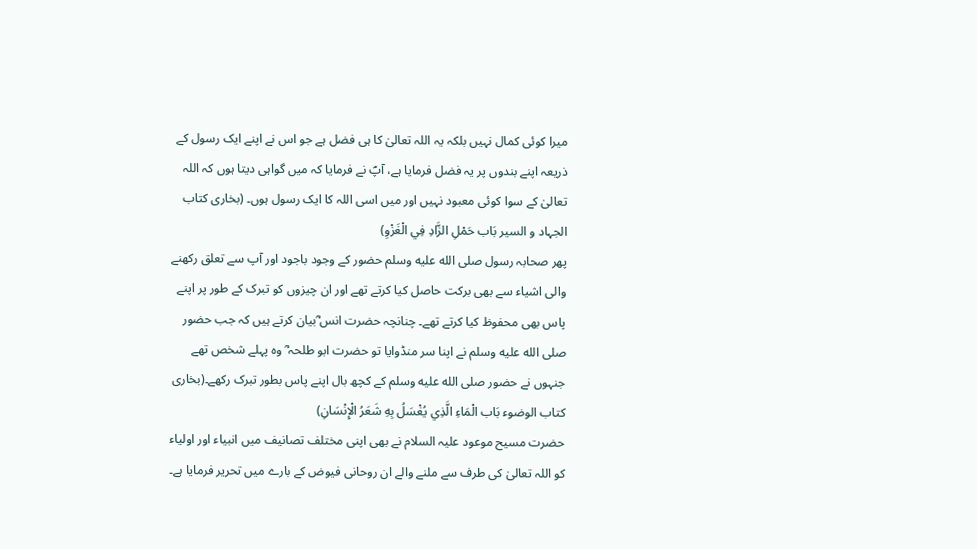میرا کوئی کمال نہیں بلکہ یہ اللہ تعالیٰ کا ہی فضل ہے جو اس نے اپنے ایک رسول کے ذریعہ اپنے بندوں پر یہ فضل فرمایا ہے، آپؐ نے فرمایا کہ میں گواہی دیتا ہوں کہ اللہ تعالیٰ کے سوا کوئی معبود نہیں اور میں اسی اللہ کا ایک رسول ہوں۔ (بخاری کتاب الجہاد و السیر بَاب حَمْلِ الزَّادِ فِي الْغَزْوِ)
پھر صحابہ رسول صلى الله عليه وسلم حضور کے وجود باجود اور آپ سے تعلق رکھنے والی اشیاء سے بھی برکت حاصل کیا کرتے تھے اور ان چیزوں کو تبرک کے طور پر اپنے پاس بھی محفوظ کیا کرتے تھے۔ چنانچہ حضرت انس ؓبیان کرتے ہیں کہ جب حضور صلى الله عليه وسلم نے اپنا سر منڈوایا تو حضرت ابو طلحہ ؓ وہ پہلے شخص تھے جنہوں نے حضور صلى الله عليه وسلم کے کچھ بال اپنے پاس بطور تبرک رکھے۔(بخاری کتاب الوضوء بَاب الْمَاءِ الَّذِي يُغْسَلُ بِهِ شَعَرُ الْإِنْسَانِ)
حضرت مسیح موعود علیہ السلام نے بھی اپنی مختلف تصانیف میں انبیاء اور اولیاء کو اللہ تعالیٰ کی طرف سے ملنے والے ان روحانی فیوض کے بارے میں تحریر فرمایا ہے۔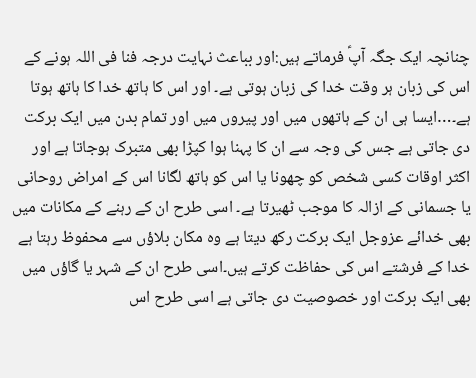چنانچہ ایک جگہ آپؑ فرماتے ہیں:اور بباعث نہایت درجہ فنا فی اللہ ہونے کے اس کی زبان ہر وقت خدا کی زبان ہوتی ہے۔ اور اس کا ہاتھ خدا کا ہاتھ ہوتا ہے۔…ایسا ہی ان کے ہاتھوں میں اور پیروں میں اور تمام بدن میں ایک برکت دی جاتی ہے جس کی وجہ سے ان کا پہنا ہوا کپڑا بھی متبرک ہوجاتا ہے اور اکثر اوقات کسی شخص کو چھونا یا اس کو ہاتھ لگانا اس کے امراض روحانی یا جسمانی کے ازالہ کا موجب ٹھیرتا ہے۔ اسی طرح ان کے رہنے کے مکانات میں بھی خدائے عزوجل ایک برکت رکھ دیتا ہے وہ مکان بلاؤں سے محفوظ رہتا ہے خدا کے فرشتے اس کی حفاظت کرتے ہیں۔اسی طرح ان کے شہر یا گاؤں میں بھی ایک برکت اور خصوصیت دی جاتی ہے اسی طرح اس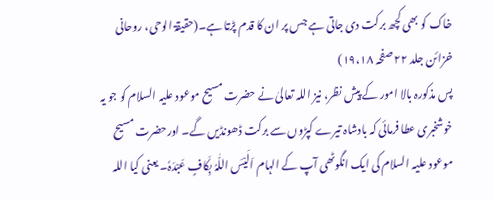خاک کو بھی کچھ برکت دی جاتی ہے جس پر ان کا قدم پڑتا ہے۔(حقیقۃ الوحی، روحانی خزائن جلد ۲۲ صفحہ ۱۹،۱۸)
پس مذکورہ بالا امور کے پیش نظر، نیز اللہ تعالیٰ نے حضرت مسیح موعود علیہ السلام کو جو یہ خوشخبری عطا فرمائی کہ بادشاہ تیرے کپڑوں سے برکت ڈھونڈیں گے۔ اورحضرت مسیح موعود علیہ السلام کی ایک انگوٹھی آپ کے الہام اَلَیْسَ اللّٰہُ بِکَافٍ عَبْدَہٗ۔ یعنی کیا اللہ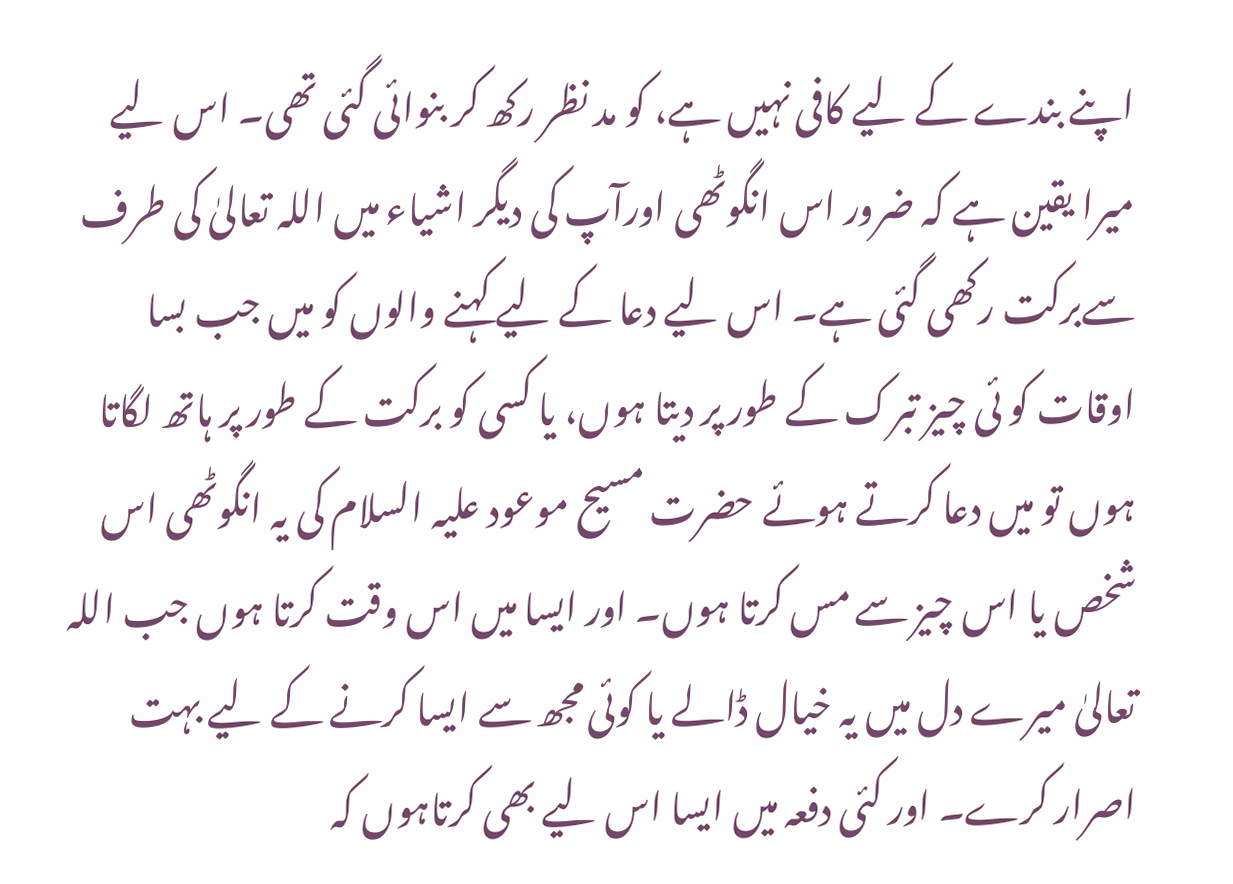اپنے بندے کے لیے کافی نہیں ہے، کو مد نظر رکھ کر بنوائی گئی تھی۔ اس لیے میرا یقین ہے کہ ضرور اس انگوٹھی اورآپ کی دیگر اشیاء میں اللہ تعالیٰ کی طرف سےبرکت رکھی گئی ہے۔ اس لیے دعا کے لیے کہنے والوں کو میں جب بسا اوقات کو ئی چیز تبرک کے طور پر دیتا ہوں، یا کسی کو برکت کے طور پر ہاتھ لگاتا ہوں تو میں دعا کرتے ہوئے حضرت مسیح موعود علیہ السلام کی یہ انگوٹھی اس شخص یا اس چیز سے مس کرتا ہوں۔ اور ایسا میں اس وقت کرتا ہوں جب اللہ تعالیٰ میرے دل میں یہ خیال ڈالے یا کوئی مجھ سے ایسا کرنے کے لیے بہت اصرار کرے۔ اور کئی دفعہ میں ایسا اس لیے بھی کرتاہوں کہ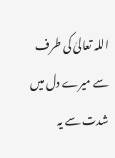اللہ تعالیٰ کی طرف سے میرے دل میں شدت سے یہ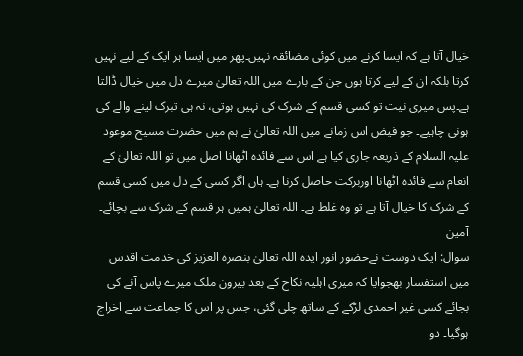خیال آتا ہے کہ ایسا کرنے میں کوئی مضائقہ نہیں۔پھر میں ایسا ہر ایک کے لیے نہیں کرتا بلکہ ان کے لیے کرتا ہوں جن کے بارے میں اللہ تعالیٰ میرے دل میں خیال ڈالتا ہے۔پس میری نیت تو کسی قسم کے شرک کی نہیں ہوتی، نہ ہی تبرک لینے والے کی ہونی چاہیے۔ جو فیض اس زمانے میں اللہ تعالیٰ نے ہم میں حضرت مسیح موعود علیہ السلام کے ذریعہ جاری کیا ہے اس سے فائدہ اٹھانا اصل میں تو اللہ تعالیٰ کے انعام سے فائدہ اٹھانا اوربرکت حاصل کرنا ہے۔ ہاں اگر کسی کے دل میں کسی قسم کے شرک کا خیال آتا ہے تو وہ غلط ہے۔ اللہ تعالیٰ ہمیں ہر قسم کے شرک سے بچائے۔ آمین
سوال: ایک دوست نےحضور انور ایدہ اللہ تعالیٰ بنصرہ العزیز کی خدمت اقدس میں استفسار بھجوایا کہ میری اہلیہ نکاح کے بعد بیرون ملک میرے پاس آنے کی بجائے کسی غیر احمدی لڑکے کے ساتھ چلی گئی، جس پر اس کا جماعت سے اخراج ہوگیا۔ دو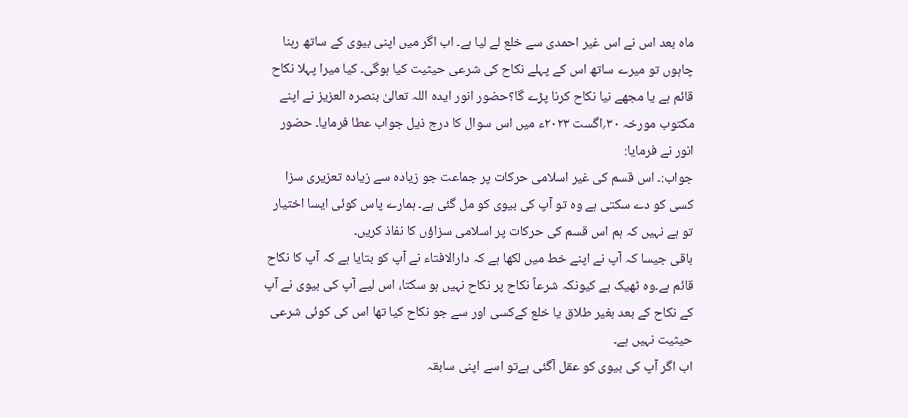ماہ بعد اس نے اس غیر احمدی سے خلع لے لیا ہے۔ اب اگر میں اپنی بیوی کے ساتھ رہنا چاہوں تو میرے ساتھ اس کے پہلے نکاح کی شرعی حیثیت کیا ہوگی۔ کیا میرا پہلا نکاح قائم ہے یا مجھے نیا نکاح کرنا پڑے گا؟حضور انور ایدہ اللہ تعالیٰ بنصرہ العزیز نے اپنے مکتوب مورخہ ۳۰؍اگست ۲۰۲۳ء میں اس سوال کا درج ذیل جواب عطا فرمایا۔ حضور انور نے فرمایا:
جواب:۔ اس قسم کی غیر اسلامی حرکات پر جماعت جو زیادہ سے زیادہ تعزیری سزا کسی کو دے سکتی ہے وہ تو آپ کی بیوی کو مل گئی ہے۔ ہمارے پاس کوئی ایسا اختیار تو ہے نہیں کہ ہم اس قسم کی حرکات پر اسلامی سزاؤں کا نفاذ کریں۔
باقی جیسا کہ آپ نے اپنے خط میں لکھا ہے کہ دارالافتاء نے آپ کو بتایا ہے کہ آپ کا نکاح قائم ہے۔وہ ٹھیک ہے کیونکہ شرعاً نکاح پر نکاح نہیں ہو سکتا، اس لیے آپ کی بیوی نے آپ کے نکاح کے بعد بغیر طلاق یا خلع کےکسی اور سے جو نکاح کیا تھا اس کی کوئی شرعی حیثیت نہیں ہے۔
اب اگر آپ کی بیوی کو عقل آگئی ہےتو اسے اپنی سابقہ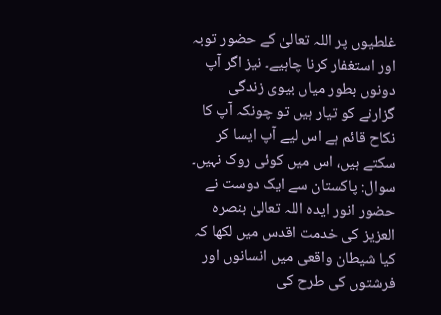غلطیوں پر اللہ تعالیٰ کے حضور توبہ اور استغفار کرنا چاہیے۔ نیز اگر آپ دونوں بطور میاں بیوی زندگی گزارنے کو تیار ہیں تو چونکہ آپ کا نکاح قائم ہے اس لیے آپ ایسا کر سکتے ہیں، اس میں کوئی روک نہیں۔
سوال: پاکستان سے ایک دوست نے حضور انور ایدہ اللہ تعالیٰ بنصرہ العزیز کی خدمت اقدس میں لکھا کہ کیا شیطان واقعی میں انسانوں اور فرشتوں کی طرح کی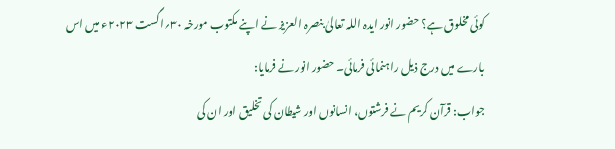کوئی مخلوق ہے؟ حضور انور ایدہ اللہ تعالیٰ بنصرہ العزیز نے اپنے مکتوب مورخہ ۳۰؍اگست ۲۰۲۳ء میں اس بارے میں درج ذیل راہنمائی فرمائی۔ حضور انور نے فرمایا:
جواب: قرآن کریم نے فرشتوں، انسانوں اور شیطان کی تخلیق اور ان کی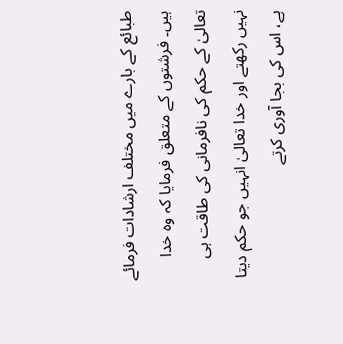طبائع کے بارے میں مختلف ارشادات فرمائے ہیں۔ فرشتوں کے متعلق فرمایا کہ وہ خدا تعالیٰ کے حکم کی نافرمانی کی طاقت ہی نہیں رکھتے اور خدا تعالیٰ انہیں جو حکم دیتا ہے، اس کی بجا آوری کرتے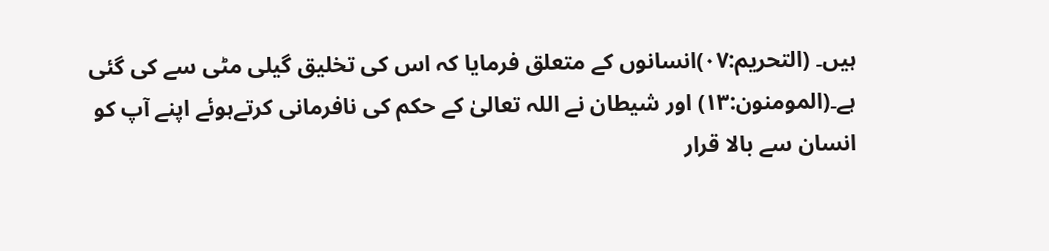ہیں۔ (التحریم:۰۷)انسانوں کے متعلق فرمایا کہ اس کی تخلیق گیلی مٹی سے کی گئی ہے۔(المومنون:۱۳) اور شیطان نے اللہ تعالیٰ کے حکم کی نافرمانی کرتےہوئے اپنے آپ کو انسان سے بالا قرار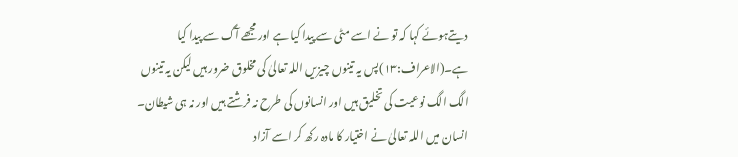دیتےہوئے کہا کہ تو نے اسے مٹی سے پیدا کیا ہے اور مجھے آگ سے پیدا کیا ہے۔(الاعراف:۱۳)پس یہ تینوں چیزیں اللہ تعالیٰ کی مخلوق ضرور ہیں لیکن یہ تینوں الگ الگ نوعیت کی تخلیق ہیں اور انسانوں کی طرح نہ فرشتے ہیں اور نہ ہی شیطان۔ انسان میں اللہ تعالیٰ نے اختیار کا مادہ رکھ کر اسے آزاد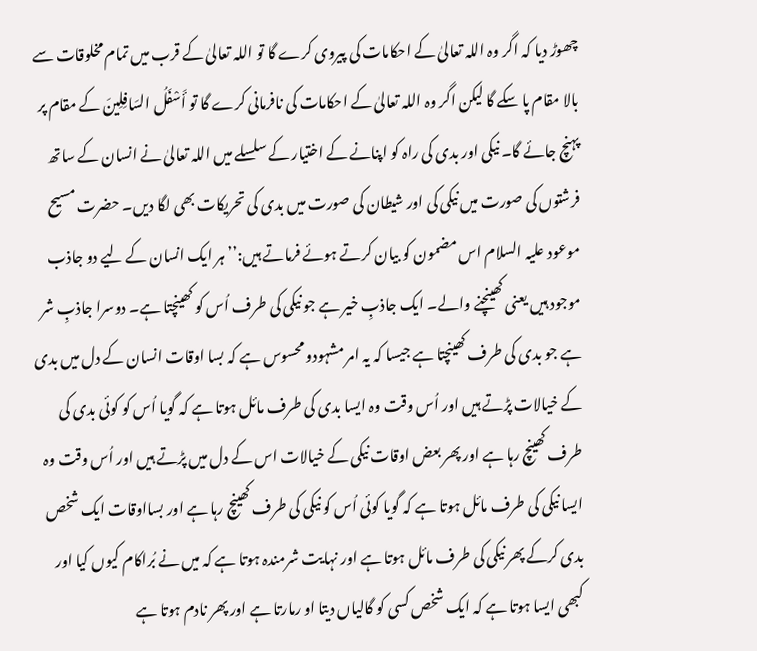چھوڑ دیا کہ اگر وہ اللہ تعالیٰ کے احکامات کی پیروی کرے گا تو اللہ تعالیٰ کے قرب میں تمام مخلوقات سے بالا مقام پا سکے گا لیکن اگر وہ اللہ تعالیٰ کے احکامات کی نافرمانی کرے گا تو أَسْفَلُ السَافِلِينَ کے مقام پر پہنچ جائے گا۔ نیکی اور بدی کی راہ کو اپنانے کے اختیار کے سلسلے میں اللہ تعالیٰ نے انسان کے ساتھ فرشتوں کی صورت میں نیکی کی اور شیطان کی صورت میں بدی کی تحریکات بھی لگا دیں۔ حضرت مسیح موعود علیہ السلام اس مضمون کو بیان کرتے ہوئے فرماتے ہیں:’’ہر ایک انسان کے لیے دو جاذب موجود ہیں یعنی کھینچنے والے۔ ایک جاذبِ خیر ہے جو نیکی کی طرف اُس کو کھینچتا ہے۔ دوسرا جاذبِ شر ہے جو بدی کی طرف کھینچتا ہے جیسا کہ یہ امر مشہودو محسوس ہے کہ بسا اوقات انسان کے دل میں بدی کے خیالات پڑتے ہیں اور اُس وقت وہ ایسا بدی کی طرف مائل ہوتا ہے کہ گویا اُس کو کوئی بدی کی طرف کھینچ رہا ہے اور پھر بعض اوقات نیکی کے خیالات اس کے دل میں پڑتے ہیں اور اُس وقت وہ ایسا نیکی کی طرف مائل ہوتا ہے کہ گویا کوئی اُس کو نیکی کی طرف کھینچ رہا ہے اور بسااوقات ایک شخص بدی کرکے پھر نیکی کی طرف مائل ہوتا ہے اور نہایت شرمندہ ہوتا ہے کہ میں نے بُراکام کیوں کیا اور کبھی ایسا ہوتا ہے کہ ایک شخص کسی کو گالیاں دیتا او رمارتا ہے اور پھر نادم ہوتا ہے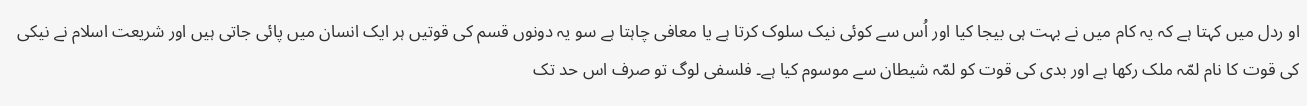او ردل میں کہتا ہے کہ یہ کام میں نے بہت ہی بیجا کیا اور اُس سے کوئی نیک سلوک کرتا ہے یا معافی چاہتا ہے سو یہ دونوں قسم کی قوتیں ہر ایک انسان میں پائی جاتی ہیں اور شریعت اسلام نے نیکی کی قوت کا نام لمّہ ملک رکھا ہے اور بدی کی قوت کو لمّہ شیطان سے موسوم کیا ہے۔ فلسفی لوگ تو صرف اس حد تک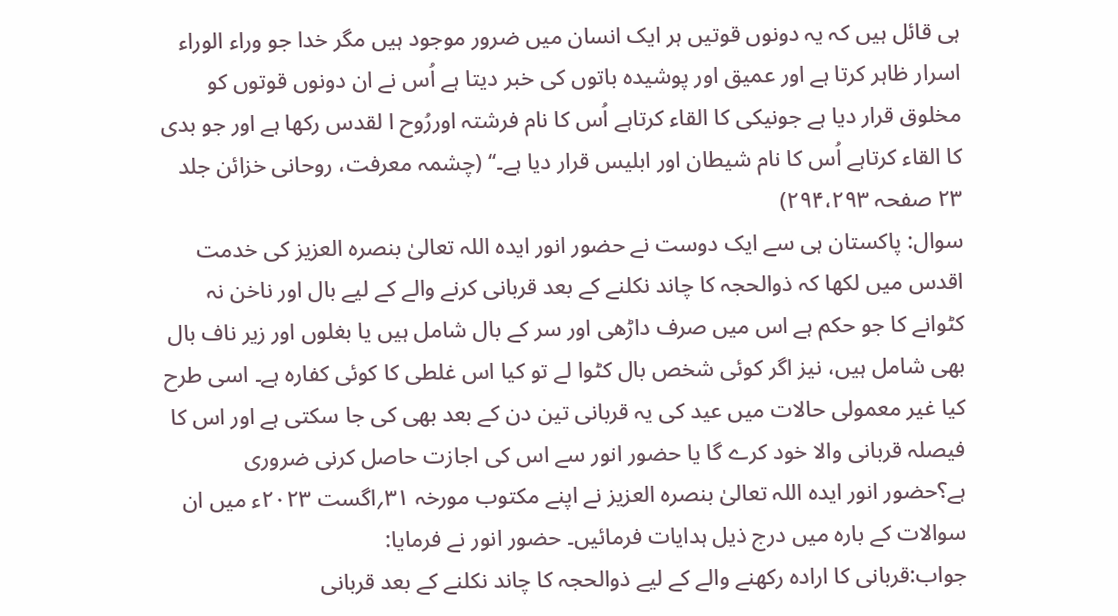ہی قائل ہیں کہ یہ دونوں قوتیں ہر ایک انسان میں ضرور موجود ہیں مگر خدا جو وراء الوراء اسرار ظاہر کرتا ہے اور عمیق اور پوشیدہ باتوں کی خبر دیتا ہے اُس نے ان دونوں قوتوں کو مخلوق قرار دیا ہے جونیکی کا القاء کرتاہے اُس کا نام فرشتہ اوررُوح ا لقدس رکھا ہے اور جو بدی کا القاء کرتاہے اُس کا نام شیطان اور ابلیس قرار دیا ہے۔‘‘ (چشمہ معرفت، روحانی خزائن جلد ۲۳ صفحہ ۲۹۴،۲۹۳)
سوال: پاکستان ہی سے ایک دوست نے حضور انور ایدہ اللہ تعالیٰ بنصرہ العزیز کی خدمت اقدس میں لکھا کہ ذوالحجہ کا چاند نکلنے کے بعد قربانی کرنے والے کے لیے بال اور ناخن نہ کٹوانے کا جو حکم ہے اس میں صرف داڑھی اور سر کے بال شامل ہیں یا بغلوں اور زیر ناف بال بھی شامل ہیں، نیز اگر کوئی شخص بال کٹوا لے تو کیا اس غلطی کا کوئی کفارہ ہے۔ اسی طرح کیا غیر معمولی حالات میں عید کی یہ قربانی تین دن کے بعد بھی کی جا سکتی ہے اور اس کا فیصلہ قربانی والا خود کرے گا یا حضور انور سے اس کی اجازت حاصل کرنی ضروری ہے؟حضور انور ایدہ اللہ تعالیٰ بنصرہ العزیز نے اپنے مکتوب مورخہ ۳۱؍اگست ۲۰۲۳ء میں ان سوالات کے بارہ میں درج ذیل ہدایات فرمائیں۔ حضور انور نے فرمایا:
جواب:قربانی کا ارادہ رکھنے والے کے لیے ذوالحجہ کا چاند نکلنے کے بعد قربانی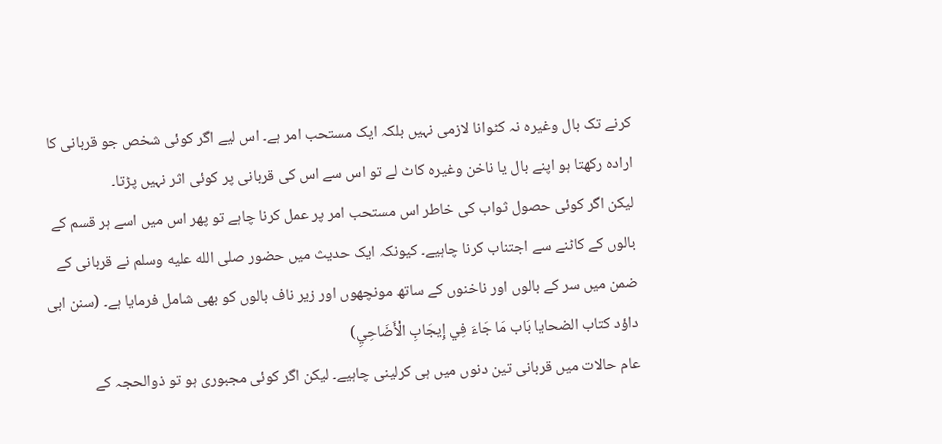کرنے تک بال وغیرہ نہ کٹوانا لازمی نہیں بلکہ ایک مستحب امر ہے۔ اس لیے اگر کوئی شخص جو قربانی کا ارادہ رکھتا ہو اپنے بال یا ناخن وغیرہ کاٹ لے تو اس سے اس کی قربانی پر کوئی اثر نہیں پڑتا۔
لیکن اگر کوئی حصول ثواب کی خاطر اس مستحب امر پر عمل کرنا چاہے تو پھر اس میں اسے ہر قسم کے بالوں کے کاٹنے سے اجتناب کرنا چاہیے۔ کیونکہ ایک حدیث میں حضور صلى الله عليه وسلم نے قربانی کے ضمن میں سر کے بالوں اور ناخنوں کے ساتھ مونچھوں اور زیر ناف بالوں کو بھی شامل فرمایا ہے۔ (سنن ابی داؤد کتاب الضحایا بَاب مَا جَاءَ فِي إِيجَابِ الْأَضَاحِيِ)
عام حالات میں قربانی تین دنوں میں ہی کرلینی چاہیے۔ لیکن اگر کوئی مجبوری ہو تو ذوالحجہ کے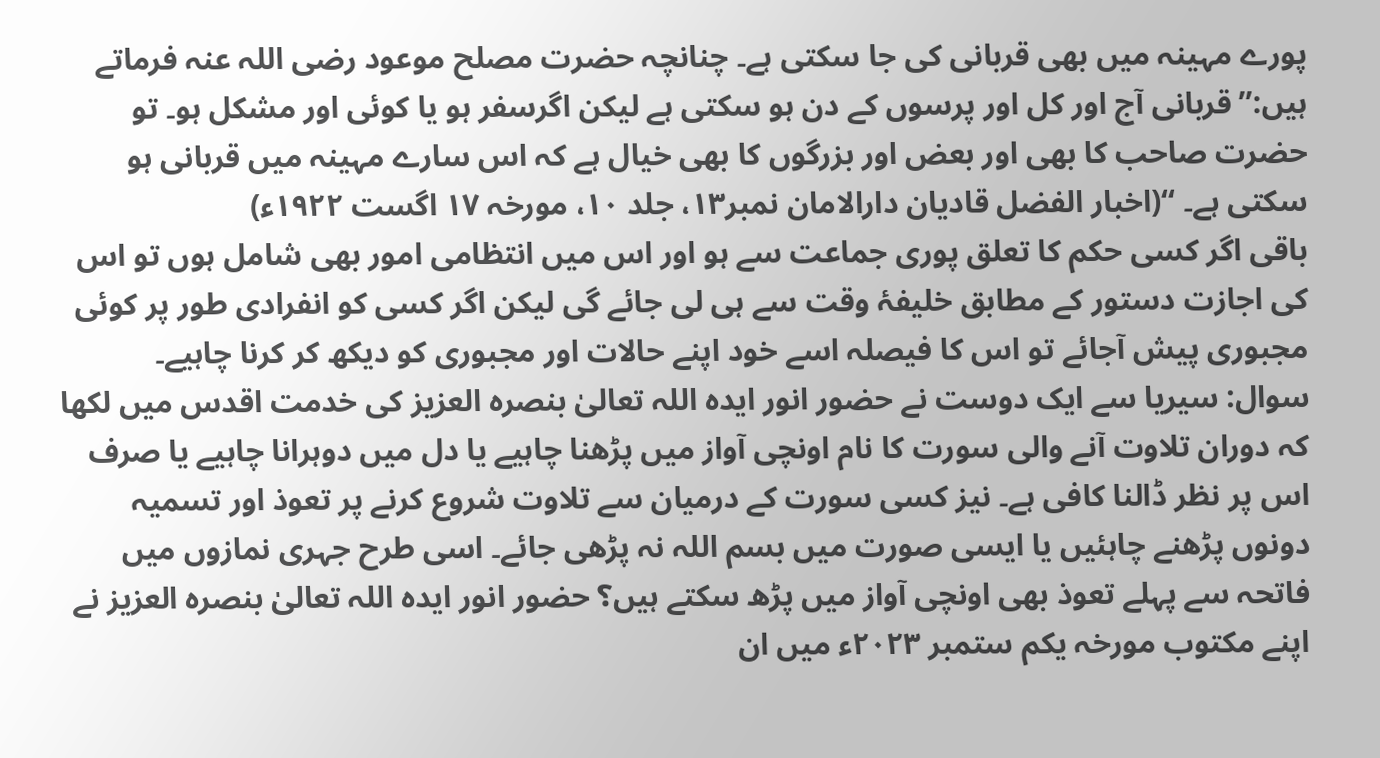پورے مہینہ میں بھی قربانی کی جا سکتی ہے۔ چنانچہ حضرت مصلح موعود رضی اللہ عنہ فرماتے ہیں:’’قربانی آج اور کل اور پرسوں کے دن ہو سکتی ہے لیکن اگرسفر ہو یا کوئی اور مشکل ہو۔ تو حضرت صاحب کا بھی اور بعض اور بزرگوں کا بھی خیال ہے کہ اس سارے مہینہ میں قربانی ہو سکتی ہے۔ ‘‘(اخبار الفضل قادیان دارالامان نمبر۱۳، جلد ۱۰، مورخہ ۱۷ اگست ۱۹۲۲ء)
باقی اگر کسی حکم کا تعلق پوری جماعت سے ہو اور اس میں انتظامی امور بھی شامل ہوں تو اس کی اجازت دستور کے مطابق خلیفۂ وقت سے ہی لی جائے گی لیکن اگر کسی کو انفرادی طور پر کوئی مجبوری پیش آجائے تو اس کا فیصلہ اسے خود اپنے حالات اور مجبوری کو دیکھ کر کرنا چاہیے۔
سوال: سیریا سے ایک دوست نے حضور انور ایدہ اللہ تعالیٰ بنصرہ العزیز کی خدمت اقدس میں لکھا کہ دوران تلاوت آنے والی سورت کا نام اونچی آواز میں پڑھنا چاہیے یا دل میں دوہرانا چاہیے یا صرف اس پر نظر ڈالنا کافی ہے۔ نیز کسی سورت کے درمیان سے تلاوت شروع کرنے پر تعوذ اور تسمیہ دونوں پڑھنے چاہئیں یا ایسی صورت میں بسم اللہ نہ پڑھی جائے۔ اسی طرح جہری نمازوں میں فاتحہ سے پہلے تعوذ بھی اونچی آواز میں پڑھ سکتے ہیں؟ حضور انور ایدہ اللہ تعالیٰ بنصرہ العزیز نے اپنے مکتوب مورخہ یکم ستمبر ۲۰۲۳ء میں ان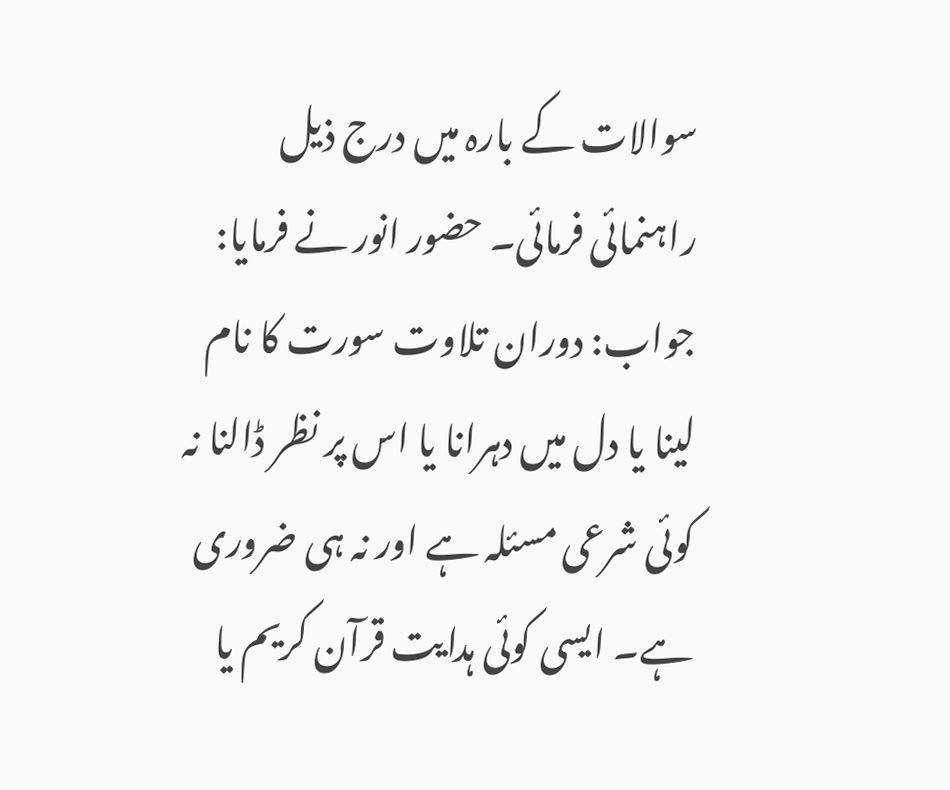سوالات کے بارہ میں درج ذیل راہنمائی فرمائی۔ حضور انور نے فرمایا:
جواب: دوران تلاوت سورت کا نام لینا یا دل میں دہرانا یا اس پر نظر ڈالنا نہ کوئی شرعی مسئلہ ہے اور نہ ہی ضروری ہے۔ ایسی کوئی ہدایت قرآن کریم یا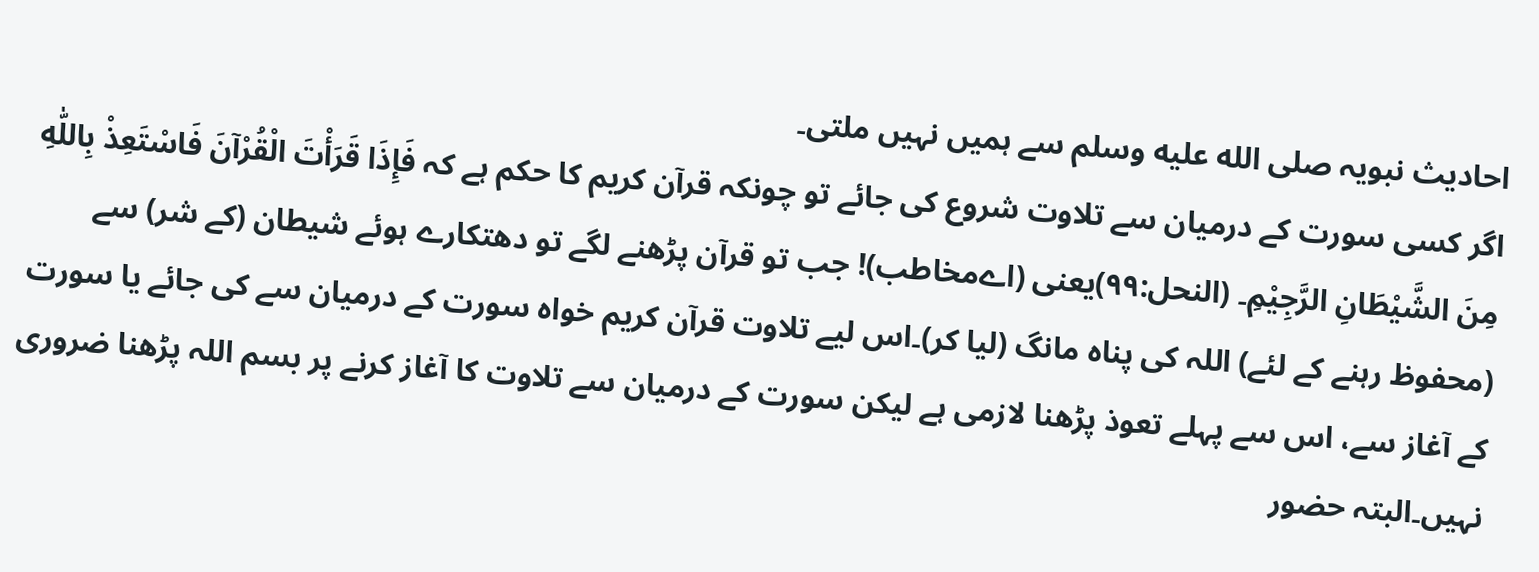احادیث نبویہ صلى الله عليه وسلم سے ہمیں نہیں ملتی۔
اگر کسی سورت کے درمیان سے تلاوت شروع کی جائے تو چونکہ قرآن کریم کا حکم ہے کہ فَإِذَا قَرَأْتَ الْقُرْآنَ فَاسْتَعِذْ بِاللّٰهِ مِنَ الشَّيْطَانِ الرَّجِيْمِ۔ (النحل:۹۹)یعنی (اےمخاطب)! جب تو قرآن پڑھنے لگے تو دھتکارے ہوئے شیطان (کے شر) سے (محفوظ رہنے کے لئے) اللہ کی پناہ مانگ (لیا کر)۔اس لیے تلاوت قرآن کریم خواہ سورت کے درمیان سے کی جائے یا سورت کے آغاز سے، اس سے پہلے تعوذ پڑھنا لازمی ہے لیکن سورت کے درمیان سے تلاوت کا آغاز کرنے پر بسم اللہ پڑھنا ضروری نہیں۔البتہ حضور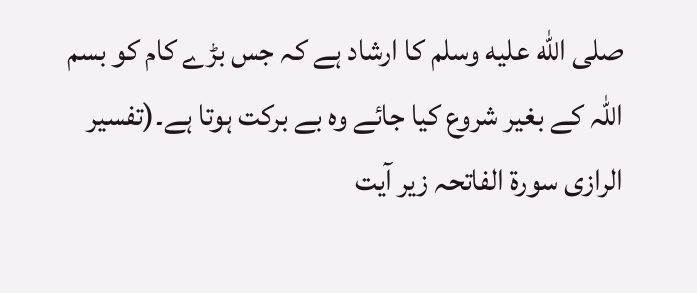صلى الله عليه وسلم کا ارشاد ہے کہ جس بڑے کام کو بسم اللہ کے بغیر شروع کیا جائے وہ بے برکت ہوتا ہے۔(تفسیر الرازی سورۃ الفاتحہ زیر آیت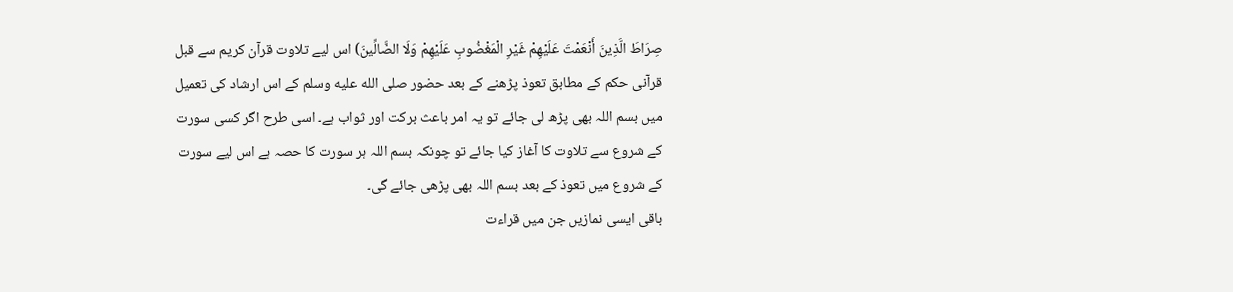صِرَاطَ الَّذِينَ أَنْعَمْتَ عَلَيْهِمْ غَيْرِ الْمَغْضُوبِ عَلَيْهِمْ وَلَا الضَّالِّينَ) اس لیے تلاوت قرآن کریم سے قبل قرآنی حکم کے مطابق تعوذ پڑھنے کے بعد حضور صلى الله عليه وسلم کے اس ارشاد کی تعمیل میں بسم اللہ بھی پڑھ لی جائے تو یہ امر باعث برکت اور ثواب ہے۔ اسی طرح اگر کسی سورت کے شروع سے تلاوت کا آغاز کیا جائے تو چونکہ بسم اللہ ہر سورت کا حصہ ہے اس لیے سورت کے شروع میں تعوذ کے بعد بسم اللہ بھی پڑھی جائے گی۔
باقی ایسی نمازیں جن میں قراءت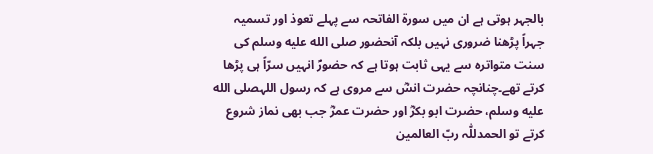بالجہر ہوتی ہے ان میں سورۃ الفاتحہ سے پہلے تعوذ اور تسمیہ جہراً پڑھنا ضروری نہیں بلکہ آنحضور صلى الله عليه وسلم کی سنت متواترہ سے یہی ثابت ہوتا ہے کہ حضورؐ انہیں سرّاً ہی پڑھا کرتے تھے۔چنانچہ حضرت انسؓ سے مروی ہے کہ رسول اللہصلى الله عليه وسلم، حضرت ابو بکرؓ اور حضرت عمرؓ جب بھی نماز شروع کرتے تو الحمدللّٰہ ربّ العالمین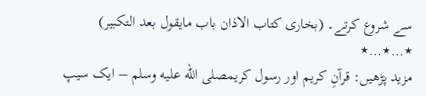سے شروع کرتے۔ (بخاری کتاب الاذان باب مایقول بعد التکبیر)
٭…٭…٭
مزید پڑھیں: قرآنِ کریم اور رسول کریمصلى الله عليه وسلم – ایک سیپ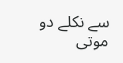سے نکلے دو موتی